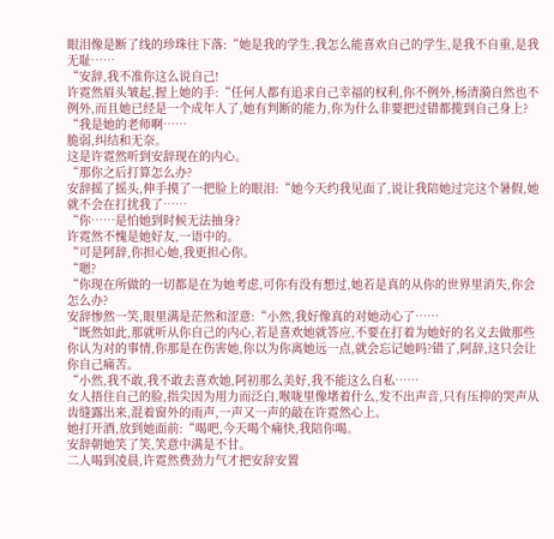眼泪像是断了线的珍珠往下落:“她是我的学生,我怎么能喜欢自己的学生,是我不自重,是我无耻……
“安辞,我不准你这么说自己!
许霓然眉头皱起,握上她的手:“任何人都有追求自己幸福的权利,你不例外,杨清漪自然也不例外,而且她已经是一个成年人了,她有判断的能力,你为什么非要把过错都揽到自己身上?
“我是她的老师啊……
脆弱,纠结和无奈。
这是许霓然听到安辞现在的内心。
“那你之后打算怎么办?
安辞摇了摇头,伸手摸了一把脸上的眼泪:“她今天约我见面了,说让我陪她过完这个暑假,她就不会在打扰我了……
“你……是怕她到时候无法抽身?
许霓然不愧是她好友,一语中的。
“可是阿辞,你担心她,我更担心你。
“嗯?
“你现在所做的一切都是在为她考虑,可你有没有想过,她若是真的从你的世界里消失,你会怎么办?
安辞惨然一笑,眼里满是茫然和涩意:“小然,我好像真的对她动心了……
“既然如此,那就听从你自己的内心,若是喜欢她就答应,不要在打着为她好的名义去做那些你认为对的事情,你那是在伤害她,你以为你离她远一点,就会忘记她吗?错了,阿辞,这只会让你自己痛苦。
“小然,我不敢,我不敢去喜欢她,阿初那么美好,我不能这么自私……
女人捂住自己的脸,指尖因为用力而泛白,喉咙里像堵着什么,发不出声音,只有压抑的哭声从齿缝露出来,混着窗外的雨声,一声又一声的敲在许霓然心上。
她打开酒,放到她面前:“喝吧,今天喝个痛快,我陪你喝。
安辞朝她笑了笑,笑意中满是不甘。
二人喝到凌晨,许霓然费劲力气才把安辞安置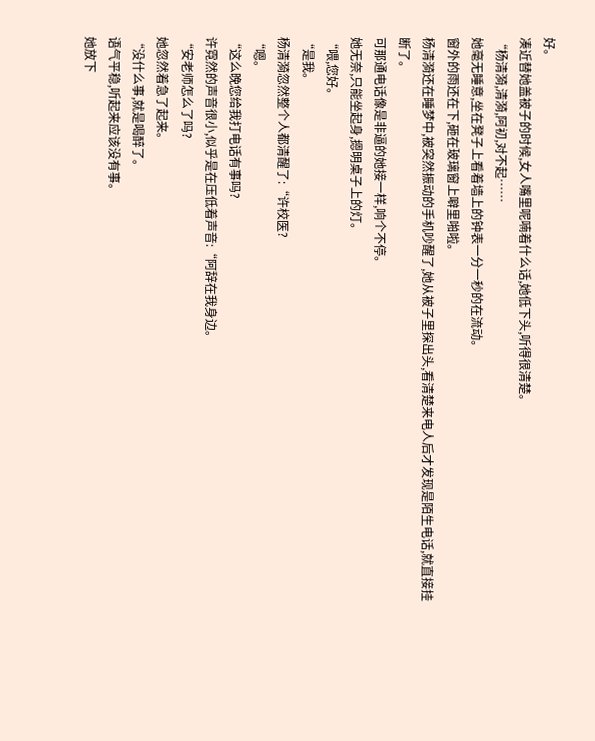好。
凑近替她盖被子的时候,女人嘴里呢喃着什么话,她低下头,听得很清楚。
“杨清漪,清漪,阿初,对不起……
她毫无睡意,坐在凳子上看着墙上的钟表一分一秒的在流动。
窗外的雨还在下,砸在玻璃窗上噼里啪啦。
杨清漪还在睡梦中,被突然振动的手机吵醒了,她从被子里探出头,看清楚来电人后才发现是陌生电话,就直接挂断了。
可那通电话像是非逼的她接一样,响个不停。
她无奈,只能坐起身,摁明桌子上的灯。
“喂,您好。
“是我。
杨清漪忽然整个人都清醒了:“许校医?
“嗯。
“这么晚您给我打电话有事吗?
许霓然的声音很小,似乎是在压低着声音:“阿辞在我身边。
“安老师怎么了吗?
她忽然着急了起来。
“没什么事,就是喝醉了。
语气平稳,听起来应该没有事。
她放下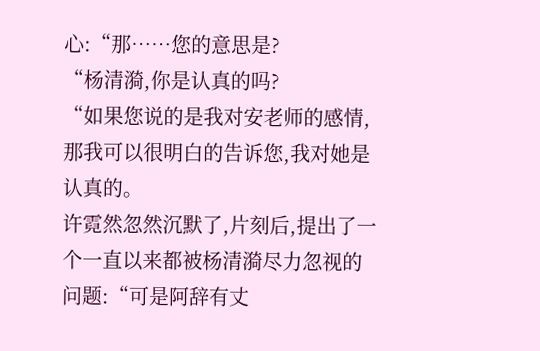心:“那……您的意思是?
“杨清漪,你是认真的吗?
“如果您说的是我对安老师的感情,那我可以很明白的告诉您,我对她是认真的。
许霓然忽然沉默了,片刻后,提出了一个一直以来都被杨清漪尽力忽视的问题:“可是阿辞有丈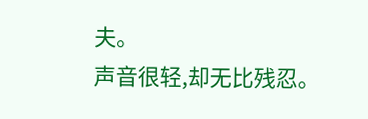夫。
声音很轻,却无比残忍。